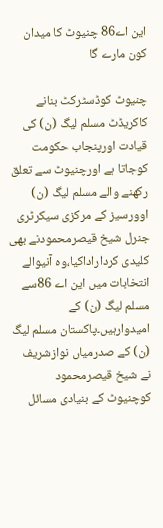این اے86 چنیوٹ کا میدان کون مارے گا

چنیوٹ کوڈسٹرکٹ بنانے کاکریڈٹ مسلم لیگ (ن) کی قیادت اورپنجاب حکومت کوجاتا ہے اورچنیوٹ سے تعلق رکھنے والے مسلم لیگ (ن) اوورسیز کے مرکزی سیکرٹری جنرل شیخ قیصرمحمودنے بھی کلیدی کرداراداکیا،وہ آنیوالے انتخابات میں این اے 86سے مسلم لیگ (ن) کے امیدوارہیں۔پاکستان مسلم لیگ (ن) کے صدرمیاں نوازشریف نے شیخ قیصرمحمود کوچنیوٹ کے بنیادی مسائل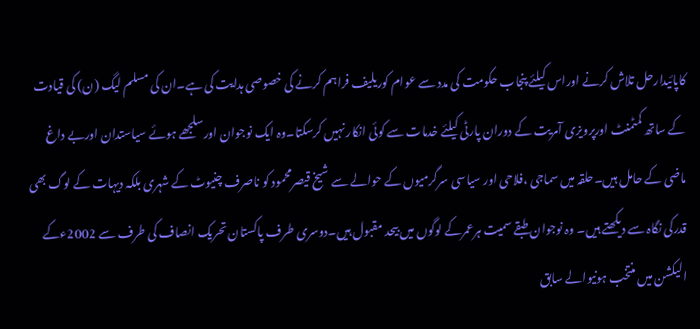کاپائیدارحل تلاش کرنے اوراس کیلئے پنجاب حکومت کی مدد سے عوام کوریلیف فراہم کرنے کی خصوصی ہدایت کی ہے۔ان کی مسلم لیگ (ن) کی قیادت کے ساتھ کمٹمنٹ اورپرویزی آمریت کے دوران پارٹی کیلئے خدمات سے کوئی انکار نہیں کرسکتا۔وہ ایک نوجوان اورسلجھے ہوئے سیاستدان اوربے داغ ماضی کے حامل ہیں۔حلقہ میں سماجی ،فلاحی اور سیاسی سرگرمیوں کے حوالے سے شیخ قیصرمحمود کو ناصرف چنیوٹ کے شہری بلکہ دیہات کے لوگ بھی قدرکی نگاہ سے دیکھتے ہیں۔ وہ نوجوان طبقے سمیت ہرعمرکے لوگوں میں بیحد مقبول ہیں۔دوسری طرف پاکستان تحریک انصاف کی طرف سے 2002ءکے الیکشن میں منتخب ہونیوالے سابق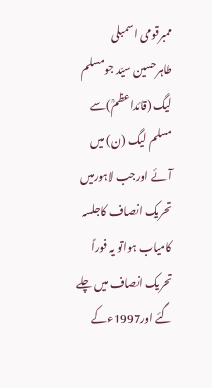ممبرقومی اسمبلی طاہرحسین سیّد جومسلم لیگ (قائداعظمؒ)سے مسلم لیگ (ن) میں آئے اورجب لاہورمیں تحریک انصاف کاجلسہ کامیاب ہواتو یہ فوراً تحریک انصاف میں چلے گئے اور1997ءکے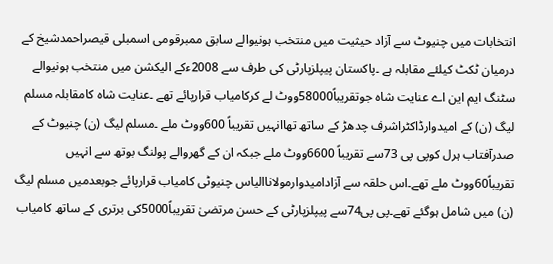انتخابات میں چنیوٹ سے آزاد حیثیت میں منتخب ہونیوالے سابق ممبرقومی اسمبلی قیصراحمدشیخ کے درمیان ٹکٹ کیلئے مقابلہ ہے ۔پاکستان پیپلزپارٹی کی طرف سے 2008ءکے الیکشن میں منتخب ہونیوالے سٹنگ ایم این اے عنایت شاہ جوتقریباً58000ووٹ لے کرکامیاب قرارپائے تھے ۔عنایت شاہ کامقابلہ مسلم لیگ (ن) کے امیدوارڈاکٹراشرف چدھڑ کے ساتھ تھاانہیں تقریباً 600ووٹ ملے ۔مسلم لیگ (ن) چنیوٹ کے صدرآفتاب ہرل کوپی پی 73سے تقریباً 6600ووٹ ملے جبکہ ان کے گھروالے پولنگ بوتھ سے انہیں تقریباً60ووٹ ملے تھے۔اس حلقہ سے آزادامیدوارمولاناالیاس چنیوٹی کامیاب قرارپائے جوبعدمیں مسلم لیگ (ن) میں شامل ہوگئے تھے۔پی پی74سے پیپلزپارٹی کے حسن مرتضیٰ تقریباً5000کی برتری کے ساتھ کامیاب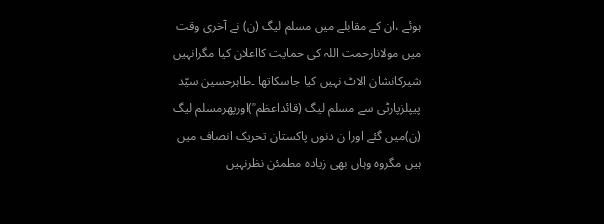ہوئے ،ان کے مقابلے میں مسلم لیگ (ن) نے آخری وقت میں مولانارحمت اللہ کی حمایت کااعلان کیا مگرانہیں شیرکانشان الاٹ نہیں کیا جاسکاتھا ۔طاہرحسین سیّد پیپلزپارٹی سے مسلم لیگ (قائداعظم ؒ)اورپھرمسلم لیگ (ن)میں گئے اورا ن دنوں پاکستان تحریک انصاف میں ہیں مگروہ وہاں بھی زیادہ مطمئن نظرنہیں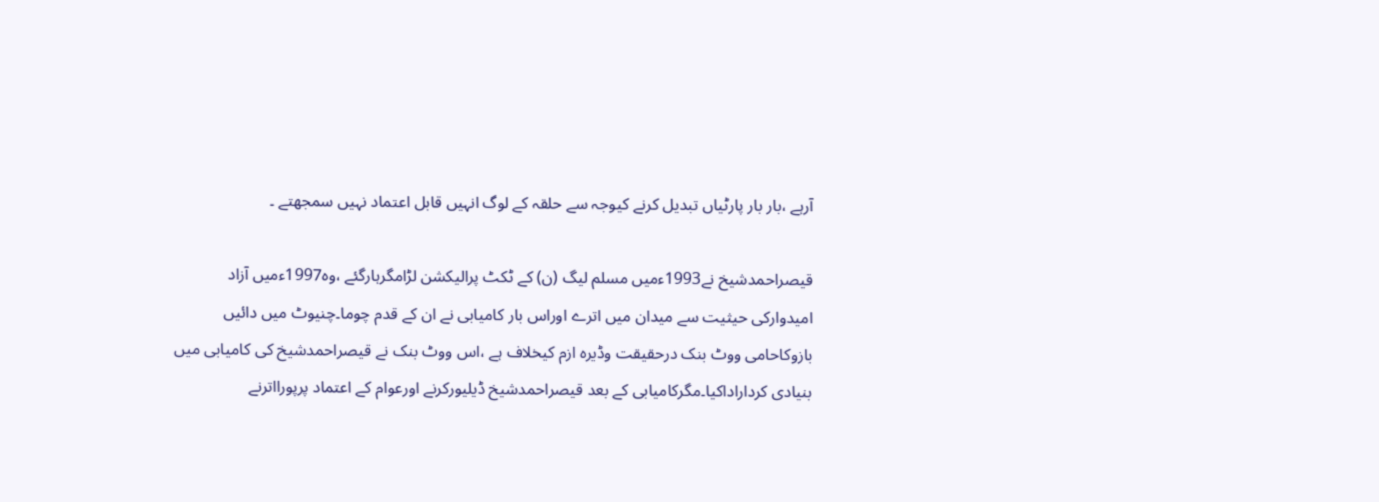آرہے ،بار بار پارٹیاں تبدیل کرنے کیوجہ سے حلقہ کے لوگ انہیں قابل اعتماد نہیں سمجھتے ۔

قیصراحمدشیخ نے1993ءمیں مسلم لیگ (ن) کے ٹکٹ پرالیکشن لڑامگرہارگئے ،وہ1997ءمیں آزاد امیدوارکی حیثیت سے میدان میں اترے اوراس بار کامیابی نے ان کے قدم چوما۔چنیوٹ میں دائیں بازوکاحامی ووٹ بنک درحقیقت وڈیرہ ازم کیخلاف ہے ،اس ووٹ بنک نے قیصراحمدشیخ کی کامیابی میں بنیادی کرداراداکیا۔مگرکامیابی کے بعد قیصراحمدشیخ ڈیلیورکرنے اورعوام کے اعتماد پرپورااترنے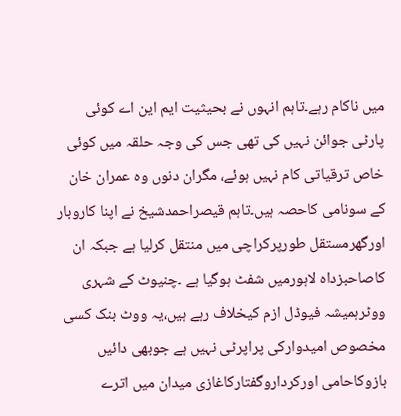میں ناکام رہے۔تاہم انہوں نے بحیثیت ایم این اے کوئی پارٹی جوائن نہیں کی تھی جس کی وجہ حلقہ میں کوئی خاص ترقیاتی کام نہیں ہوئے، مگران دنوں وہ عمران خان کے سونامی کاحصہ ہیں۔تاہم قیصراحمدشیخ نے اپنا کاروبار اورگھرمستقل طورپرکراچی میں منتقل کرلیا ہے جبکہ ان کاصاحبزداہ لاہورمیں شفٹ ہوگیا ہے ۔چنیوٹ کے شہری ووٹرہمیشہ فیوڈل ازم کیخلاف رہے ہیں،یہ ووٹ بنک کسی مخصوص امیدوارکی پراپرٹی نہیں ہے جوبھی دائیں بازوکاحامی اورکرداروگفتارکاغازی میدان میں اترے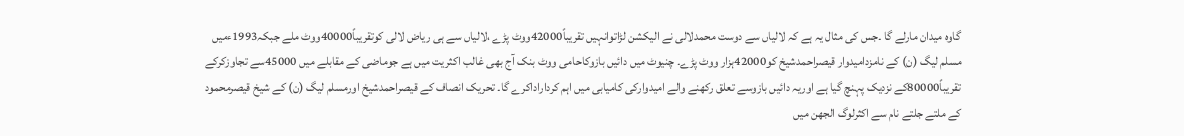گاوہ میدان مارلے گا ۔جس کی مثال یہ ہے کہ لالیاں سے دوست محمدلالی نے الیکشن لڑاتوانہیں تقریباً42000ووٹ پڑے ،لالیاں سے ہی ریاض لالی کوتقریباً40000ووٹ ملے جبکہ1993ءمیں مسلم لیگ (ن) کے نامزدامیدوار قیصراحمدشیخ کو42000ہزار ووٹ پڑے۔ چنیوٹ میں دائیں بازوکاحامی ووٹ بنک آج بھی غالب اکثریت میں ہے جوماضی کے مقابلے میں 45000سے تجاوزکرکے تقریباً80000کے نزدیک پہنچ گیا ہے اوریہ دائیں بازوسے تعلق رکھنے والے امیدوارکی کامیابی میں اہم کرداراداکرے گا۔ تحریک انصاف کے قیصراحمدشیخ اورمسلم لیگ (ن) کے شیخ قیصرمحمود کے ملتے جلتے نام سے اکثرلوگ الجھن میں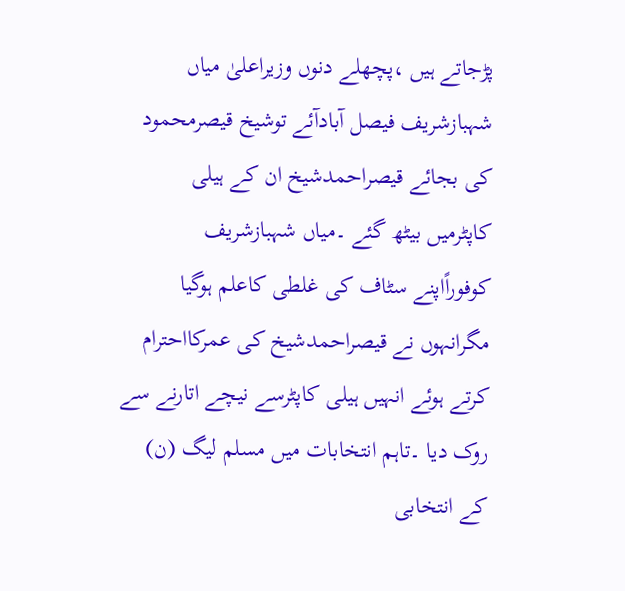پڑجاتے ہیں ،پچھلے دنوں وزیراعلیٰ میاں شہبازشریف فیصل آبادآئے توشیخ قیصرمحمود کی بجائے قیصراحمدشیخ ان کے ہیلی کاپٹرمیں بیٹھ گئے ۔میاں شہبازشریف کوفوراًاپنے سٹاف کی غلطی کاعلم ہوگیا مگرانہوں نے قیصراحمدشیخ کی عمرکااحترام کرتے ہوئے انہیں ہیلی کاپٹرسے نیچے اتارنے سے روک دیا ۔تاہم انتخابات میں مسلم لیگ (ن) کے انتخابی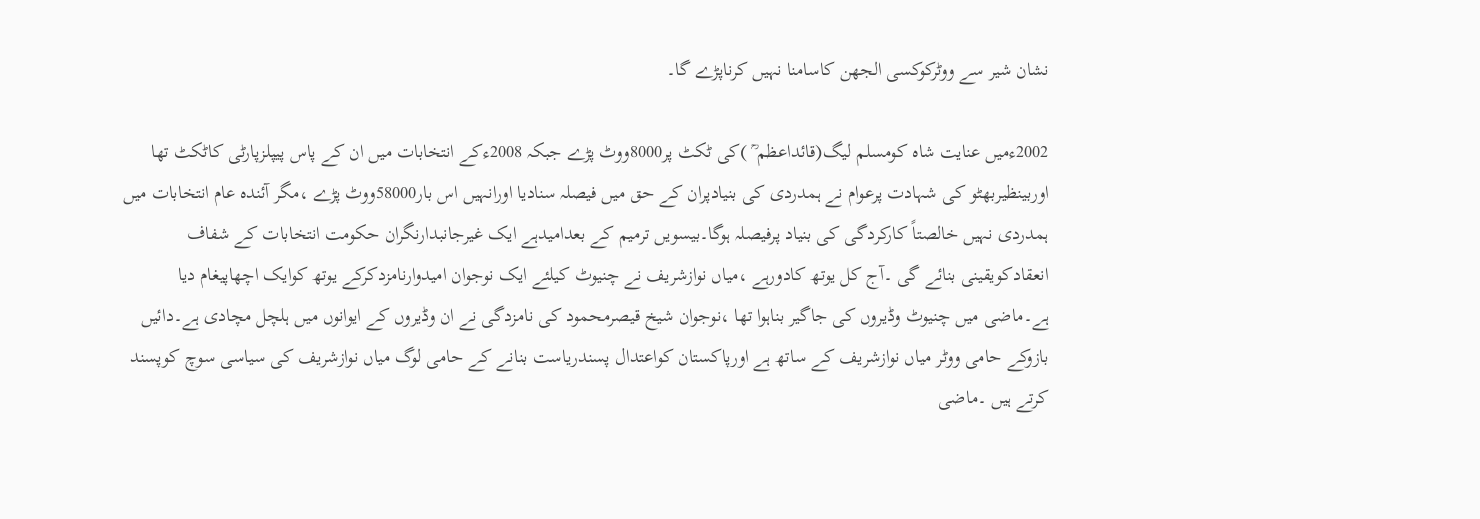نشان شیر سے ووٹرکوکسی الجھن کاسامنا نہیں کرناپڑے گا۔

2002ءمیں عنایت شاہ کومسلم لیگ(قائداعظم ؒ )کی ٹکٹ پر8000ووٹ پڑے جبکہ 2008ءکے انتخابات میں ان کے پاس پیپلزپارٹی کاٹکٹ تھا اوربینظیربھٹو کی شہادت پرعوام نے ہمدردی کی بنیادپران کے حق میں فیصلہ سنادیا اورانہیں اس بار58000ووٹ پڑے ،مگر آئندہ عام انتخابات میں ہمدردی نہیں خالصتاً کارکردگی کی بنیاد پرفیصلہ ہوگا۔بیسویں ترمیم کے بعدامیدہے ایک غیرجانبدارنگران حکومت انتخابات کے شفاف انعقادکویقینی بنائے گی ۔آج کل یوتھ کادورہے ،میاں نوازشریف نے چنیوٹ کیلئے ایک نوجوان امیدوارنامزدکرکے یوتھ کوایک اچھاپیغام دیا ہے۔ماضی میں چنیوٹ وڈیروں کی جاگیر بناہوا تھا ،نوجوان شیخ قیصرمحمود کی نامزدگی نے ان وڈیروں کے ایوانوں میں ہلچل مچادی ہے۔دائیں بازوکے حامی ووٹر میاں نوازشریف کے ساتھ ہے اورپاکستان کواعتدال پسندریاست بنانے کے حامی لوگ میاں نوازشریف کی سیاسی سوچ کوپسند کرتے ہیں ۔ماضی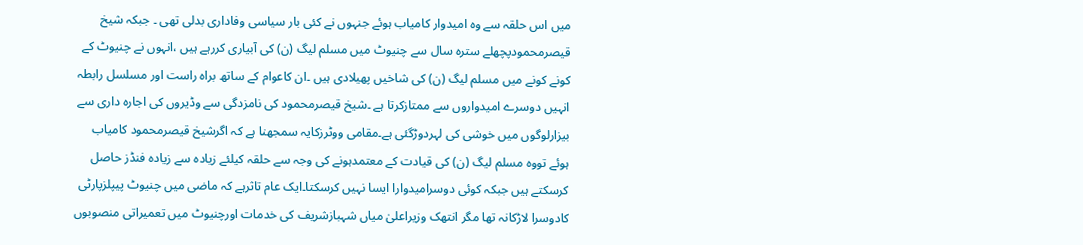میں اس حلقہ سے وہ امیدوار کامیاب ہوئے جنہوں نے کئی بار سیاسی وفاداری بدلی تھی ۔ جبکہ شیخ قیصرمحمودپچھلے سترہ سال سے چنیوٹ میں مسلم لیگ (ن) کی آبیاری کررہے ہیں ،انہوں نے چنیوٹ کے کونے کونے میں مسلم لیگ (ن) کی شاخیں پھیلادی ہیں ۔ان کاعوام کے ساتھ براہ راست اور مسلسل رابطہ انہیں دوسرے امیدواروں سے ممتازکرتا ہے ۔شیخ قیصرمحمود کی نامزدگی سے وڈیروں کی اجارہ داری سے بیزارلوگوں میں خوشی کی لہردوڑگئی ہے۔مقامی ووٹرزکایہ سمجھنا ہے کہ اگرشیخ قیصرمحمود کامیاب ہوئے تووہ مسلم لیگ (ن) کی قیادت کے معتمدہونے کی وجہ سے حلقہ کیلئے زیادہ سے زیادہ فنڈز حاصل کرسکتے ہیں جبکہ کوئی دوسرامیدوارا ایسا نہیں کرسکتا۔ایک عام تاثرہے کہ ماضی میں چنیوٹ پیپلزپارٹی کادوسرا لاڑکانہ تھا مگر انتھک وزیراعلیٰ میاں شہبازشریف کی خدمات اورچنیوٹ میں تعمیراتی منصوبوں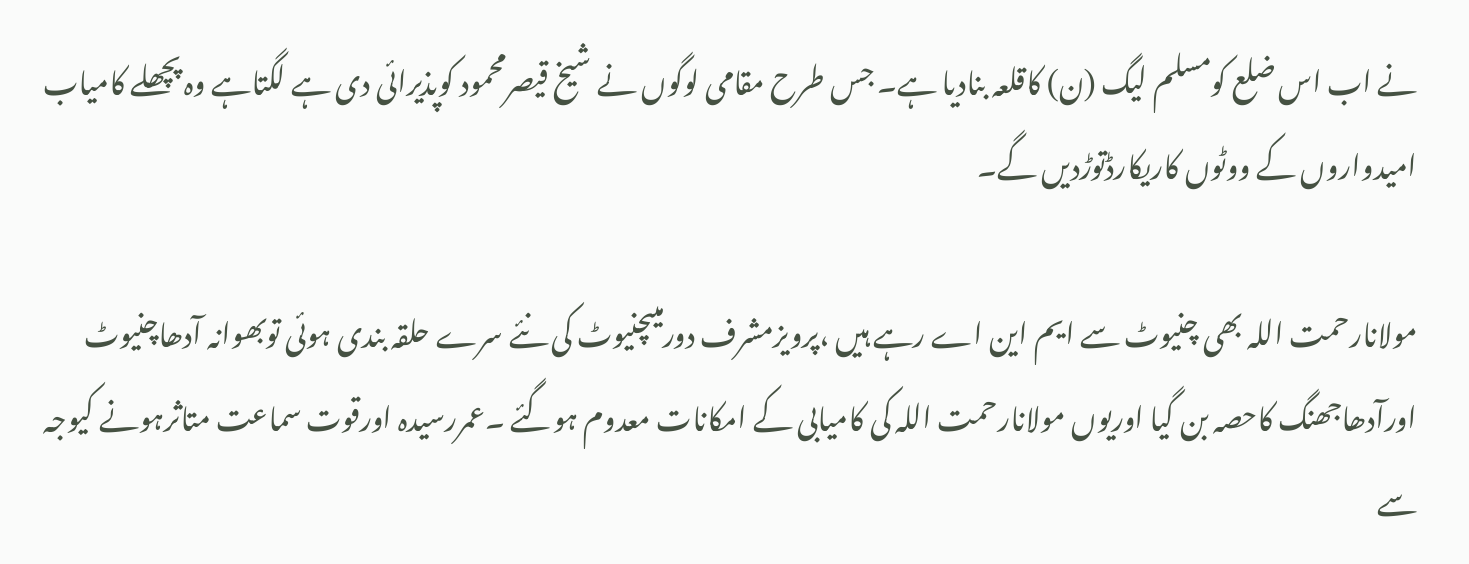نے اب اس ضلع کومسلم لیگ (ن) کاقلعہ بنادیا ہے۔ جس طرح مقامی لوگوں نے شیخ قیصرمحمود کوپذیرائی دی ہے لگتاہے وہ پچھلے کامیاب امیدواروں کے ووٹوں کاریکارڈتوڑدیں گے۔

مولانارحمت اللہ بھی چنیوٹ سے ایم این اے رہے ہیں ،پرویزمشرف دورمیںچنیوٹ کی نئے سرے حلقہ بندی ہوئی توبھوانہ آدھاچنیوٹ اورآدھاجھنگ کاحصہ بن گیا اوریوں مولانارحمت اللہ کی کامیابی کے امکانات معدوم ہوگئے ۔عمررسیدہ اورقوت سماعت متاثرہونے کیوجہ سے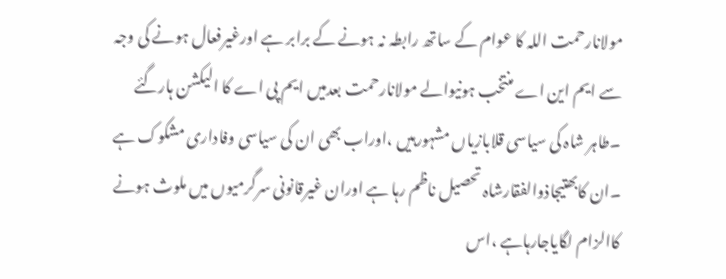مولانارحمت اللہ کا عوام کے ساتھ رابطہ نہ ہونے کے برابر ہے اورغیرفعال ہونے کی وجہ سے ایم این اے منتخب ہونیوالے مولانارحمت بعدمیں ایم پی اے کا الیکشن ہارگئے ۔طاہر شاہ کی سیاسی قلابازیاں مشہورہیں ،اوراب بھی ان کی سیاسی وفاداری مشکوک ہے ۔ان کابھتیجاذوالفقارشاہ تحصیل ناظم رہا ہے اوران غیرقانونی سرگرمیوں میں ملوث ہونے کاالزام لگایاجارہاہے ،اس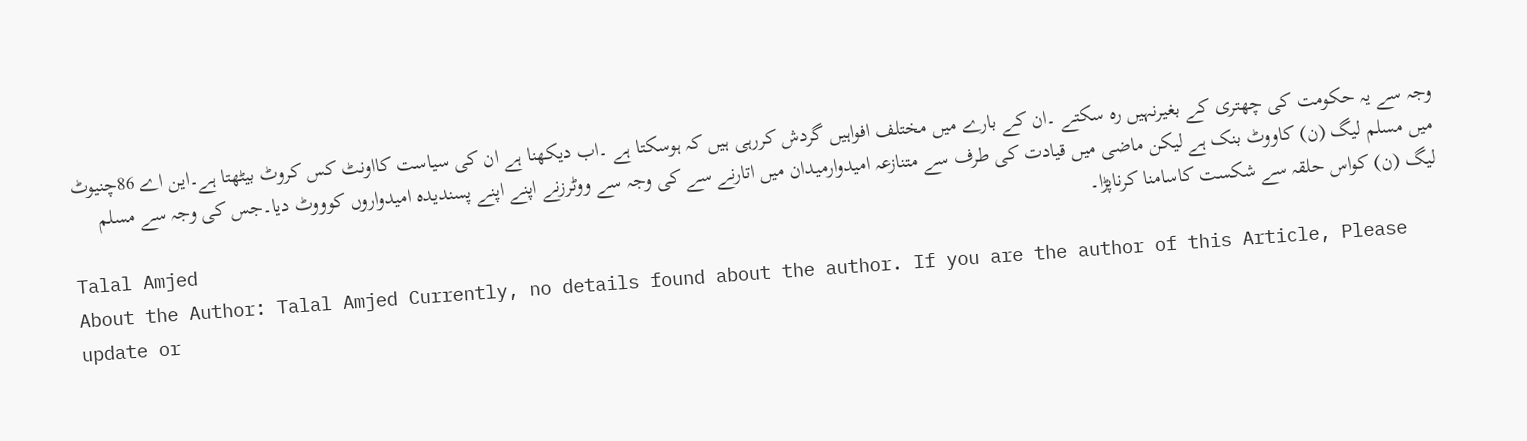وجہ سے یہ حکومت کی چھتری کے بغیرنہیں رہ سکتے ۔ان کے بارے میں مختلف افواہیں گردش کررہی ہیں کہ ہوسکتا ہے ۔اب دیکھنا ہے ان کی سیاست کااونٹ کس کروٹ بیٹھتا ہے۔این اے 86چنیوٹ میں مسلم لیگ (ن) کاووٹ بنک ہے لیکن ماضی میں قیادت کی طرف سے متنازعہ امیدوارمیدان میں اتارنے سے کی وجہ سے ووٹرزنے اپنے اپنے پسندیدہ امیدواروں کوووٹ دیا۔جس کی وجہ سے مسلم لیگ (ن) کواس حلقہ سے شکست کاسامنا کرناپڑا۔
Talal Amjed
About the Author: Talal Amjed Currently, no details found about the author. If you are the author of this Article, Please update or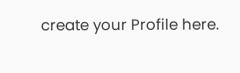create your Profile here.